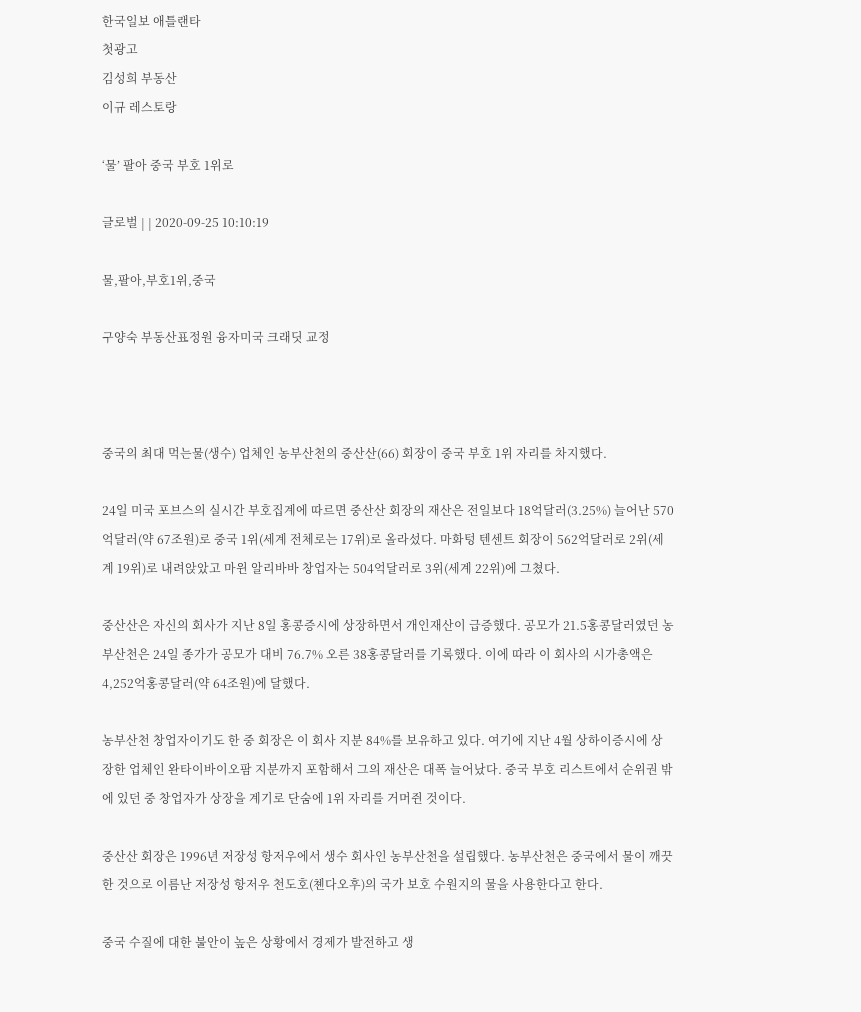한국일보 애틀랜타
첫광고
김성희 부동산
이규 레스토랑

‘물’ 팔아 중국 부호 1위로

글로벌 | | 2020-09-25 10:10:19

물,팔아,부호1위,중국

구양숙 부동산표정원 융자미국 크래딧 교정



중국의 최대 먹는물(생수) 업체인 농부산천의 중산산(66) 회장이 중국 부호 1위 자리를 차지했다.

24일 미국 포브스의 실시간 부호집계에 따르면 중산산 회장의 재산은 전일보다 18억달러(3.25%) 늘어난 570억달러(약 67조원)로 중국 1위(세계 전체로는 17위)로 올라섰다. 마화텅 텐센트 회장이 562억달러로 2위(세계 19위)로 내려앉았고 마윈 알리바바 창업자는 504억달러로 3위(세계 22위)에 그쳤다.

중산산은 자신의 회사가 지난 8일 홍콩증시에 상장하면서 개인재산이 급증했다. 공모가 21.5홍콩달러였던 농부산천은 24일 종가가 공모가 대비 76.7% 오른 38홍콩달러를 기록했다. 이에 따라 이 회사의 시가총액은 4,252억홍콩달러(약 64조원)에 달했다.

농부산천 창업자이기도 한 중 회장은 이 회사 지분 84%를 보유하고 있다. 여기에 지난 4월 상하이증시에 상장한 업체인 완타이바이오팜 지분까지 포함해서 그의 재산은 대폭 늘어났다. 중국 부호 리스트에서 순위권 밖에 있던 중 창업자가 상장을 계기로 단숨에 1위 자리를 거머쥔 것이다.

중산산 회장은 1996년 저장성 항저우에서 생수 회사인 농부산천을 설립했다. 농부산천은 중국에서 물이 깨끗한 것으로 이름난 저장성 항저우 천도호(쳰다오후)의 국가 보호 수원지의 물을 사용한다고 한다.

중국 수질에 대한 불안이 높은 상황에서 경제가 발전하고 생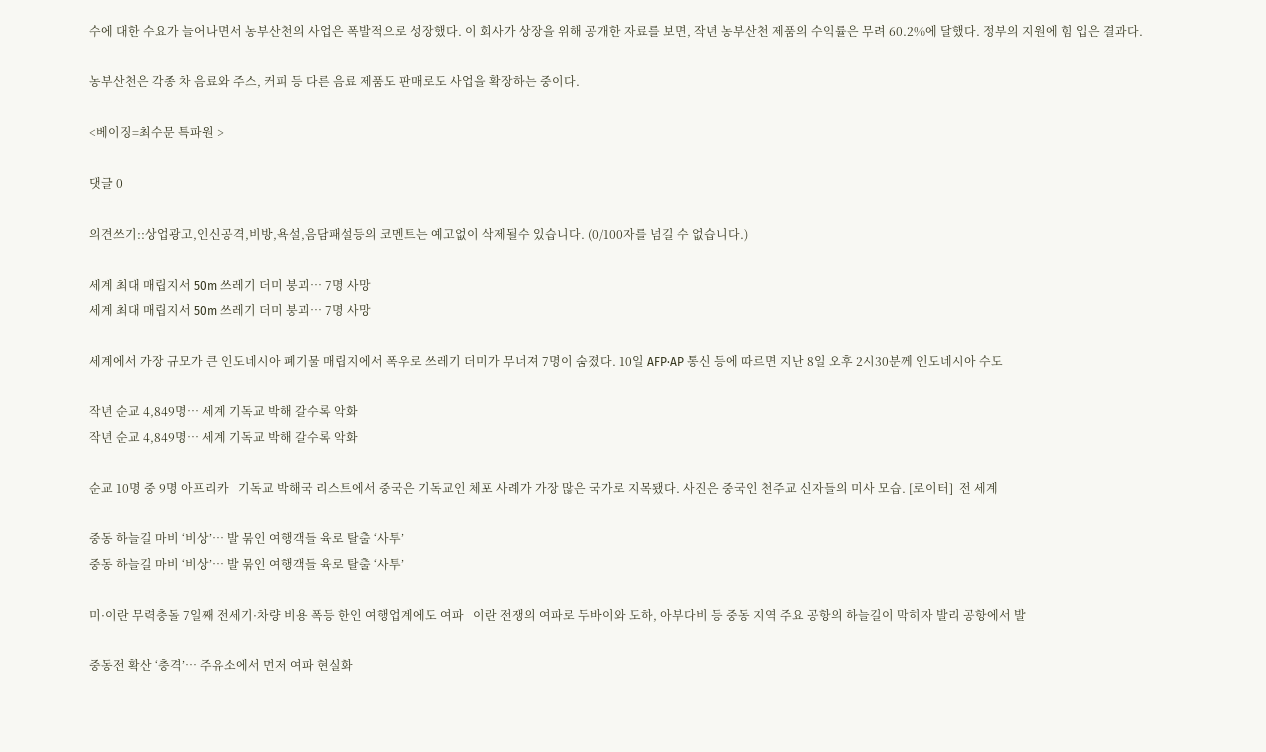수에 대한 수요가 늘어나면서 농부산천의 사업은 폭발적으로 성장했다. 이 회사가 상장을 위해 공개한 자료를 보면, 작년 농부산천 제품의 수익률은 무려 60.2%에 달했다. 정부의 지원에 힘 입은 결과다.

농부산천은 각종 차 음료와 주스, 커피 등 다른 음료 제품도 판매로도 사업을 확장하는 중이다.

<베이징=최수문 특파원 >

댓글 0

의견쓰기::상업광고,인신공격,비방,욕설,음담패설등의 코멘트는 예고없이 삭제될수 있습니다. (0/100자를 넘길 수 없습니다.)

세계 최대 매립지서 50m 쓰레기 더미 붕괴… 7명 사망
세계 최대 매립지서 50m 쓰레기 더미 붕괴… 7명 사망

세계에서 가장 규모가 큰 인도네시아 폐기물 매립지에서 폭우로 쓰레기 더미가 무너져 7명이 숨졌다. 10일 AFP·AP 통신 등에 따르면 지난 8일 오후 2시30분께 인도네시아 수도

작년 순교 4,849명… 세계 기독교 박해 갈수록 악화
작년 순교 4,849명… 세계 기독교 박해 갈수록 악화

순교 10명 중 9명 아프리카   기독교 박해국 리스트에서 중국은 기독교인 체포 사례가 가장 많은 국가로 지목됐다. 사진은 중국인 천주교 신자들의 미사 모습. [로이터]  전 세계

중동 하늘길 마비 ‘비상’… 발 묶인 여행객들 육로 탈출 ‘사투’
중동 하늘길 마비 ‘비상’… 발 묶인 여행객들 육로 탈출 ‘사투’

미·이란 무력충돌 7일째 전세기·차량 비용 폭등 한인 여행업계에도 여파   이란 전쟁의 여파로 두바이와 도하, 아부다비 등 중동 지역 주요 공항의 하늘길이 막히자 발리 공항에서 발

중동전 확산 ‘충격’… 주유소에서 먼저 여파 현실화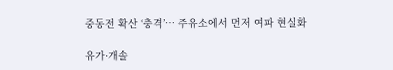중동전 확산 ‘충격’… 주유소에서 먼저 여파 현실화

유가·개솔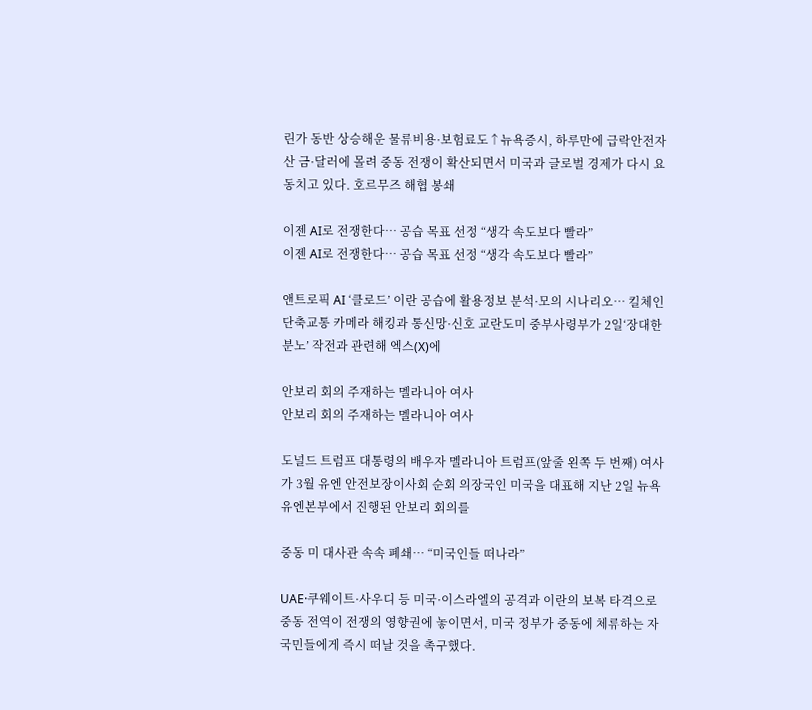린가 동반 상승해운 물류비용·보험료도↑뉴욕증시, 하루만에 급락안전자산 금·달러에 몰려 중동 전쟁이 확산되면서 미국과 글로벌 경제가 다시 요동치고 있다. 호르무즈 해협 봉쇄

이젠 AI로 전쟁한다… 공습 목표 선정 “생각 속도보다 빨라”
이젠 AI로 전쟁한다… 공습 목표 선정 “생각 속도보다 빨라”

앤트로픽 AI ‘클로드’ 이란 공습에 활용정보 분석·모의 시나리오… 킬체인 단축교통 카메라 해킹과 통신망·신호 교란도미 중부사령부가 2일‘장대한 분노’ 작전과 관련해 엑스(X)에

안보리 회의 주재하는 멜라니아 여사
안보리 회의 주재하는 멜라니아 여사

도널드 트럼프 대통령의 배우자 멜라니아 트럼프(앞줄 왼쪽 두 번째) 여사가 3월 유엔 안전보장이사회 순회 의장국인 미국을 대표해 지난 2일 뉴욕 유엔본부에서 진행된 안보리 회의를

중동 미 대사관 속속 폐쇄… “미국인들 떠나라”

UAE·쿠웨이트·사우디 등 미국·이스라엘의 공격과 이란의 보복 타격으로 중동 전역이 전쟁의 영향권에 놓이면서, 미국 정부가 중동에 체류하는 자국민들에게 즉시 떠날 것을 촉구했다.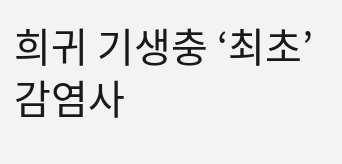희귀 기생충 ‘최초’ 감염사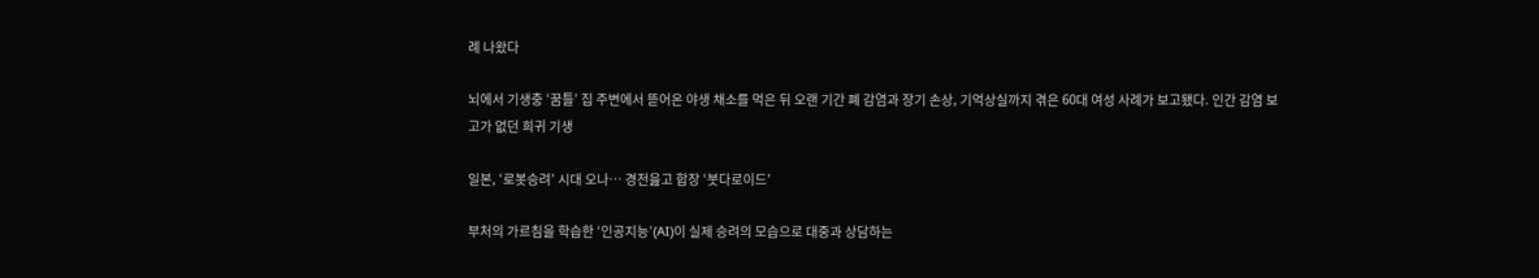례 나왔다

뇌에서 기생충 ‘꿈틀’ 집 주변에서 뜯어온 야생 채소를 먹은 뒤 오랜 기간 폐 감염과 장기 손상, 기억상실까지 겪은 60대 여성 사례가 보고됐다. 인간 감염 보고가 없던 희귀 기생

일본, ‘로봇승려’ 시대 오나… 경전읊고 합장 ‘붓다로이드’

부처의 가르침을 학습한 ‘인공지능’(AI)이 실제 승려의 모습으로 대중과 상담하는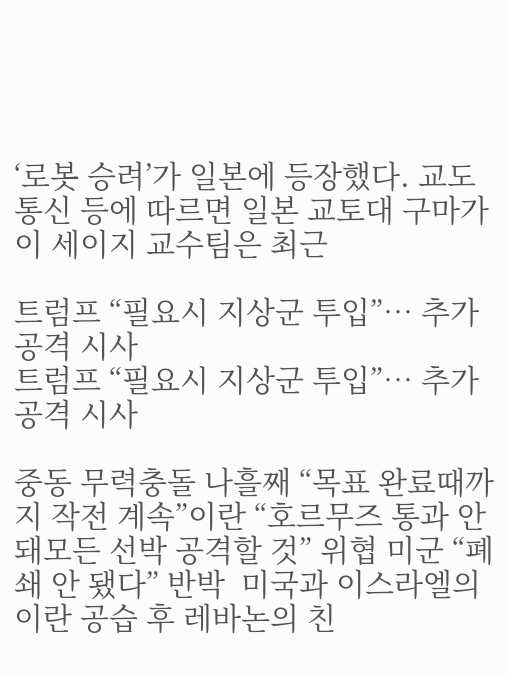‘로봇 승려’가 일본에 등장했다. 교도통신 등에 따르면 일본 교토대 구마가이 세이지 교수팀은 최근

트럼프 “필요시 지상군 투입”… 추가 공격 시사
트럼프 “필요시 지상군 투입”… 추가 공격 시사

중동 무력충돌 나흘째 “목표 완료때까지 작전 계속”이란 “호르무즈 통과 안돼모든 선박 공격할 것” 위협 미군 “폐쇄 안 됐다” 반박  미국과 이스라엘의 이란 공습 후 레바논의 친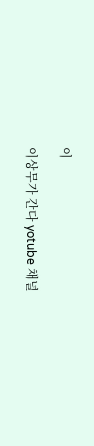이

이상무가 간다 yotube 채널